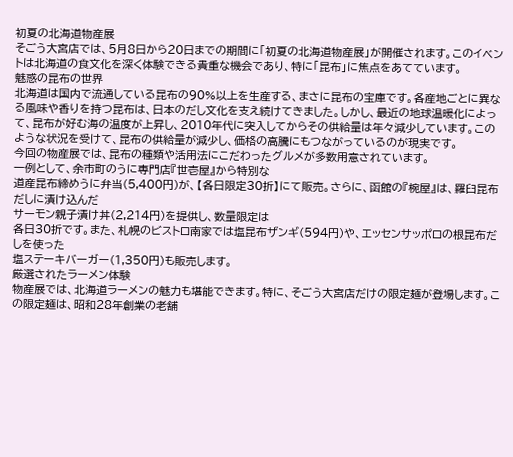初夏の北海道物産展
そごう大宮店では、5月8日から20日までの期間に「初夏の北海道物産展」が開催されます。このイベントは北海道の食文化を深く体験できる貴重な機会であり、特に「昆布」に焦点をあてています。
魅惑の昆布の世界
北海道は国内で流通している昆布の90%以上を生産する、まさに昆布の宝庫です。各産地ごとに異なる風味や香りを持つ昆布は、日本のだし文化を支え続けてきました。しかし、最近の地球温暖化によって、昆布が好む海の温度が上昇し、2010年代に突入してからその供給量は年々減少しています。このような状況を受けて、昆布の供給量が減少し、価格の高騰にもつながっているのが現実です。
今回の物産展では、昆布の種類や活用法にこだわったグルメが多数用意されています。
一例として、余市町のうに専門店『世壱屋』から特別な
道産昆布締めうに弁当(5,400円)が、【各日限定30折】にて販売。さらに、函館の『椀屋』は、羅臼昆布だしに漬け込んだ
サーモン親子漬け丼(2,214円)を提供し、数量限定は
各日30折です。また、札幌のビストロ南家では塩昆布ザンギ(594円)や、エッセンサッポロの根昆布だしを使った
塩ステーキバーガー(1,350円)も販売します。
厳選されたラーメン体験
物産展では、北海道ラーメンの魅力も堪能できます。特に、そごう大宮店だけの限定麺が登場します。この限定麺は、昭和28年創業の老舗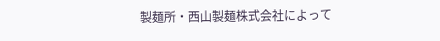製麺所・西山製麺株式会社によって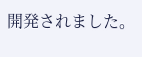開発されました。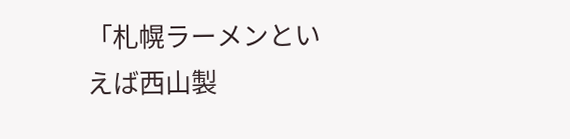「札幌ラーメンといえば西山製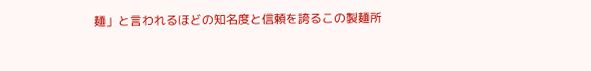麺」と言われるほどの知名度と信頼を誇るこの製麺所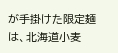が手掛けた限定麺は、北海道小麦